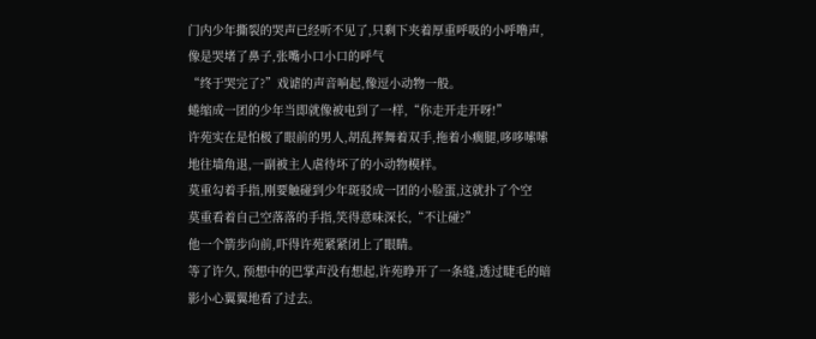门内少年撕裂的哭声已经听不见了,只剩下夹着厚重呼吸的小呼噜声,像是哭堵了鼻子,张嘴小口小口的呼气
“终于哭完了?”戏谑的声音响起,像逗小动物一般。
蜷缩成一团的少年当即就像被电到了一样,“你走开走开呀!”
许苑实在是怕极了眼前的男人,胡乱挥舞着双手,拖着小瘸腿,哆哆嗦嗦地往墙角退,一副被主人虐待坏了的小动物模样。
莫重勾着手指,刚要触碰到少年斑驳成一团的小脸蛋,这就扑了个空
莫重看着自己空落落的手指,笑得意味深长,“不让碰?”
他一个箭步向前,吓得许苑紧紧闭上了眼睛。
等了许久, 预想中的巴掌声没有想起,许苑睁开了一条缝,透过睫毛的暗影小心翼翼地看了过去。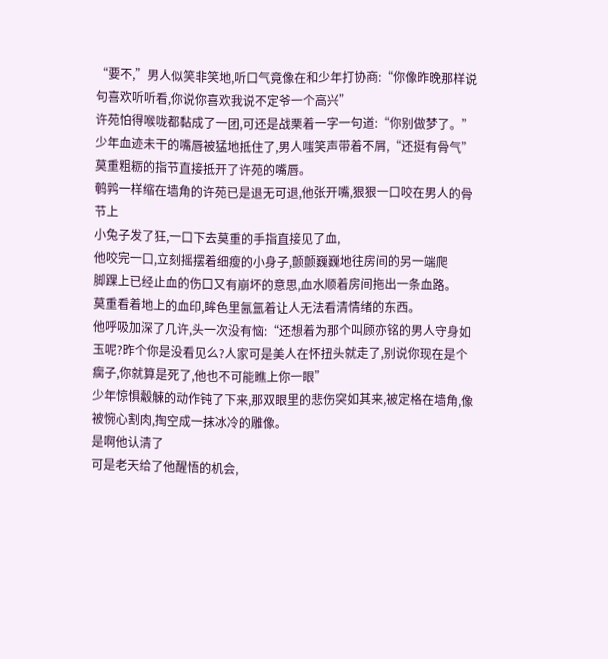“要不,”男人似笑非笑地,听口气竟像在和少年打协商:“你像昨晚那样说句喜欢听听看,你说你喜欢我说不定爷一个高兴”
许苑怕得喉咙都黏成了一团,可还是战栗着一字一句道:“你别做梦了。”
少年血迹未干的嘴唇被猛地抵住了,男人嗤笑声带着不屑,“还挺有骨气”
莫重粗粝的指节直接抵开了许苑的嘴唇。
鹌鹑一样缩在墙角的许苑已是退无可退,他张开嘴,狠狠一口咬在男人的骨节上
小兔子发了狂,一口下去莫重的手指直接见了血,
他咬完一口,立刻摇摆着细瘦的小身子,颤颤巍巍地往房间的另一端爬
脚踝上已经止血的伤口又有崩坏的意思,血水顺着房间拖出一条血路。
莫重看着地上的血印,眸色里氤氲着让人无法看清情绪的东西。
他呼吸加深了几许,头一次没有恼:“还想着为那个叫顾亦铭的男人守身如玉呢?昨个你是没看见么?人家可是美人在怀扭头就走了,别说你现在是个瘸子,你就算是死了,他也不可能瞧上你一眼”
少年惊惧觳觫的动作钝了下来,那双眼里的悲伤突如其来,被定格在墙角,像被惋心割肉,掏空成一抹冰冷的雕像。
是啊他认清了
可是老天给了他醒悟的机会,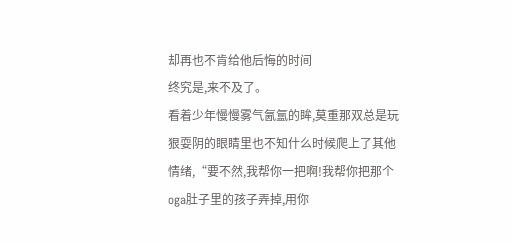却再也不肯给他后悔的时间
终究是,来不及了。
看着少年慢慢雾气氤氲的眸,莫重那双总是玩狠耍阴的眼睛里也不知什么时候爬上了其他情绪,“要不然,我帮你一把啊!我帮你把那个oga肚子里的孩子弄掉,用你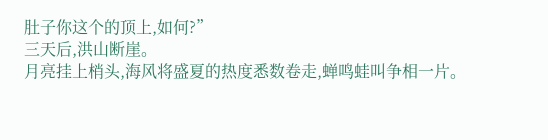肚子你这个的顶上,如何?”
三天后,洪山断崖。
月亮挂上梢头,海风将盛夏的热度悉数卷走,蝉鸣蛙叫争相一片。